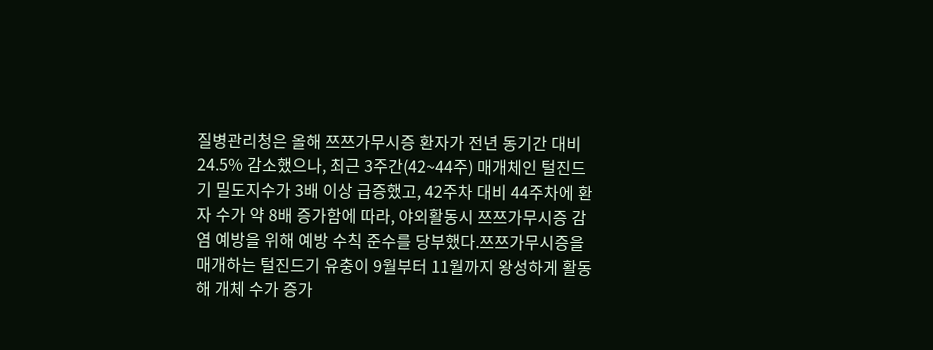질병관리청은 올해 쯔쯔가무시증 환자가 전년 동기간 대비 24.5% 감소했으나, 최근 3주간(42~44주) 매개체인 털진드기 밀도지수가 3배 이상 급증했고, 42주차 대비 44주차에 환자 수가 약 8배 증가함에 따라, 야외활동시 쯔쯔가무시증 감염 예방을 위해 예방 수칙 준수를 당부했다.쯔쯔가무시증을 매개하는 털진드기 유충이 9월부터 11월까지 왕성하게 활동해 개체 수가 증가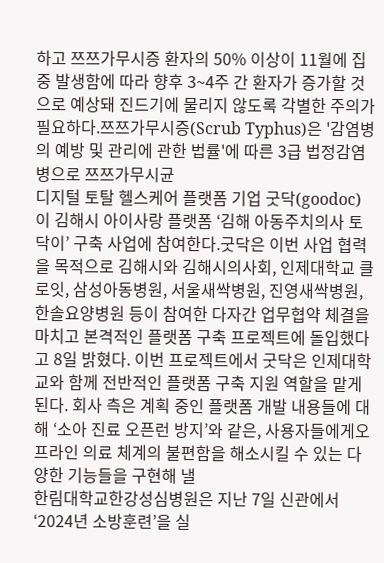하고 쯔쯔가무시증 환자의 50% 이상이 11월에 집중 발생함에 따라 향후 3~4주 간 환자가 증가할 것으로 예상돼 진드기에 물리지 않도록 각별한 주의가 필요하다.쯔쯔가무시증(Scrub Typhus)은 '감염병의 예방 및 관리에 관한 법률'에 따른 3급 법정감염병으로 쯔쯔가무시균
디지털 토탈 헬스케어 플랫폼 기업 굿닥(goodoc)이 김해시 아이사랑 플랫폼 ‘김해 아동주치의사 토닥이’ 구축 사업에 참여한다.굿닥은 이번 사업 협력을 목적으로 김해시와 김해시의사회, 인제대학교 클로잇, 삼성아동병원, 서울새싹병원, 진영새싹병원, 한솔요양병원 등이 참여한 다자간 업무협약 체결을 마치고 본격적인 플랫폼 구축 프로젝트에 돌입했다고 8일 밝혔다. 이번 프로젝트에서 굿닥은 인제대학교와 함께 전반적인 플랫폼 구축 지원 역할을 맡게 된다. 회사 측은 계획 중인 플랫폼 개발 내용들에 대해 ‘소아 진료 오픈런 방지’와 같은, 사용자들에게오프라인 의료 체계의 불편함을 해소시킬 수 있는 다양한 기능들을 구현해 낼
한림대학교한강성심병원은 지난 7일 신관에서 ‘2024년 소방훈련’을 실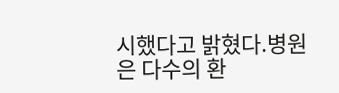시했다고 밝혔다.병원은 다수의 환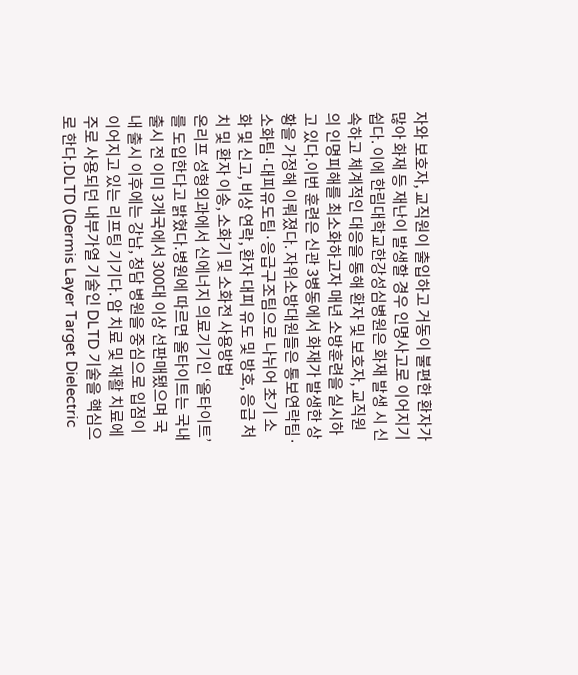자와 보호자, 교직원이 출입하고 거동이 불편한 환자가 많아 화재 등 재난이 발생할 경우 인명사고로 이어지기 쉽다. 이에 한림대학교한강성심병원은 화재 발생 시 신속하고 체계적인 대응을 통해 환자 및 보호자, 교직원의 인명피해를 최소화하고자 매년 소방훈련을 실시하고 있다.이번 훈련은 신관 3병동에서 화재가 발생한 상황을 가정해 이뤄졌다. 자위소방대원들은 통보연락팀·소화팀·대피유도팀·응급구조팀으로 나뉘어 초기 소화 및 신고, 비상 연락, 환자 대피 유도 및 방호, 응급 처치 및 환자 이송, 소화기 및 소화전 사용방법
온리프 성형외과에서 신에너지 의료기기인 ‘올타이트’를 도입한다고 밝혔다.병원에 따르면 올타이트는 국내 출시 전 이미 3개국에서 300대 이상 선판매됐으며 국내 출시 이후에는 강남, 청담 병원을 중심으로 입점이 이어지고 있는 리프팅 기기다. 암 치료 및 재활 치료에 주로 사용되던 내부가열 기술인 DLTD 기술을 핵심으로 한다.DLTD (Dermis Layer Target Dielectric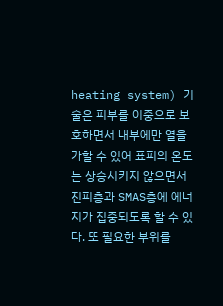heating system) 기술은 피부를 이중으로 보호하면서 내부에만 열을 가할 수 있어 표피의 온도는 상승시키지 않으면서 진피층과 SMAS층에 에너지가 집중되도록 할 수 있다. 또 필요한 부위를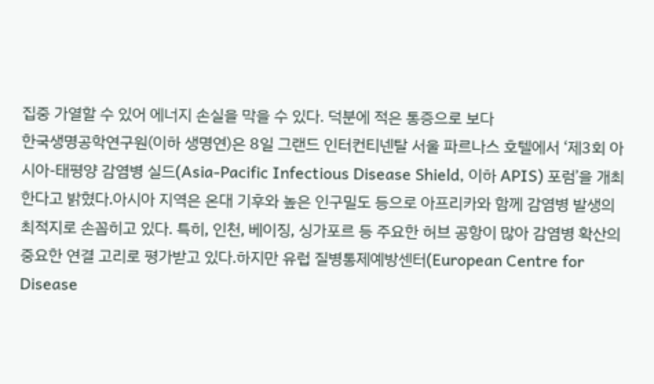집중 가열할 수 있어 에너지 손실을 막을 수 있다. 덕분에 적은 통증으로 보다
한국생명공학연구원(이하 생명연)은 8일 그랜드 인터컨티넨탈 서울 파르나스 호텔에서 ʻ제3회 아시아-태평양 감염병 실드(Asia-Pacific Infectious Disease Shield, 이하 APIS) 포럼ʼ을 개최한다고 밝혔다.아시아 지역은 온대 기후와 높은 인구밀도 등으로 아프리카와 함께 감염병 발생의 최적지로 손꼽히고 있다. 특히, 인천, 베이징, 싱가포르 등 주요한 허브 공항이 많아 감염병 확산의 중요한 연결 고리로 평가받고 있다.하지만 유럽 질병통제예방센터(European Centre for Disease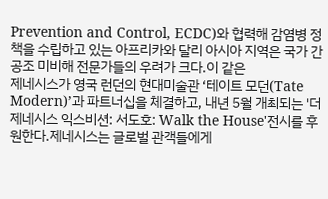Prevention and Control, ECDC)와 협력해 감염병 정책을 수립하고 있는 아프리카와 달리 아시아 지역은 국가 간 공조 미비해 전문가들의 우려가 크다.이 같은
제네시스가 영국 런던의 현대미술관 ‘테이트 모던(Tate Modern)’과 파트너십을 체결하고, 내년 5월 개최되는 '더 제네시스 익스비션: 서도호: Walk the House'전시를 후원한다.제네시스는 글로벌 관객들에게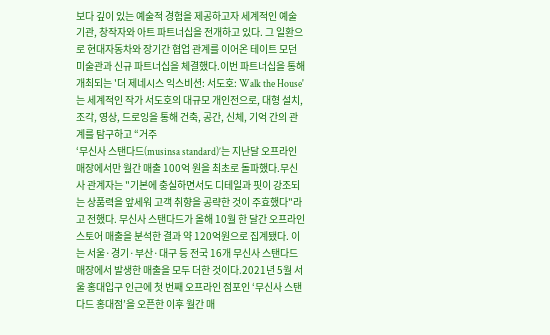보다 깊이 있는 예술적 경험을 제공하고자 세계적인 예술 기관, 창작자와 아트 파트너십을 전개하고 있다. 그 일환으로 현대자동차와 장기간 협업 관계를 이어온 테이트 모던 미술관과 신규 파트너십을 체결했다.이번 파트너십을 통해 개최되는 '더 제네시스 익스비션: 서도호: Walk the House'는 세계적인 작가 서도호의 대규모 개인전으로, 대형 설치, 조각, 영상, 드로잉을 통해 건축, 공간, 신체, 기억 간의 관계를 탐구하고 “거주
‘무신사 스탠다드(musinsa standard)’는 지난달 오프라인 매장에서만 월간 매출 100억 원을 최초로 돌파했다.무신사 관계자는 "기본에 충실하면서도 디테일과 핏이 강조되는 상품력을 앞세워 고객 취향을 공략한 것이 주효했다"라고 전했다. 무신사 스탠다드가 올해 10월 한 달간 오프라인 스토어 매출을 분석한 결과 약 120억원으로 집계됐다. 이는 서울·경기·부산·대구 등 전국 16개 무신사 스탠다드 매장에서 발생한 매출을 모두 더한 것이다.2021년 5월 서울 홍대입구 인근에 첫 번째 오프라인 점포인 ‘무신사 스탠다드 홍대점’을 오픈한 이후 월간 매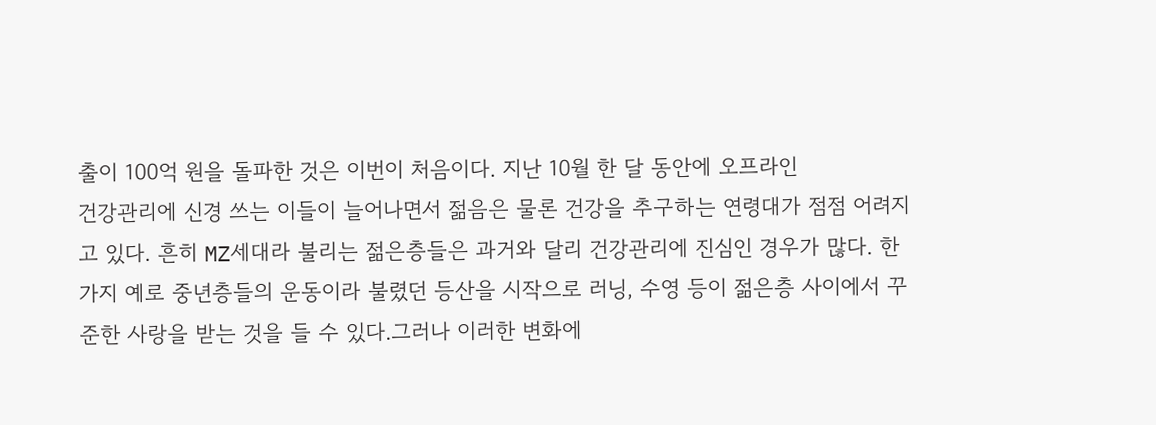출이 100억 원을 돌파한 것은 이번이 처음이다. 지난 10월 한 달 동안에 오프라인
건강관리에 신경 쓰는 이들이 늘어나면서 젊음은 물론 건강을 추구하는 연령대가 점점 어려지고 있다. 흔히 MZ세대라 불리는 젊은층들은 과거와 달리 건강관리에 진심인 경우가 많다. 한 가지 예로 중년층들의 운동이라 불렸던 등산을 시작으로 러닝, 수영 등이 젊은층 사이에서 꾸준한 사랑을 받는 것을 들 수 있다.그러나 이러한 변화에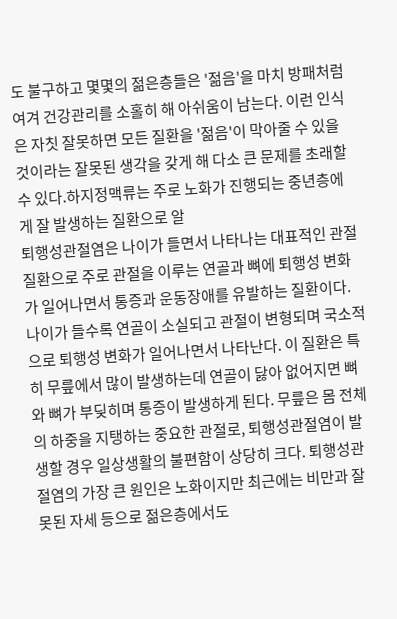도 불구하고 몇몇의 젊은층들은 '젊음'을 마치 방패처럼 여겨 건강관리를 소홀히 해 아쉬움이 남는다. 이런 인식은 자칫 잘못하면 모든 질환을 '젊음'이 막아줄 수 있을 것이라는 잘못된 생각을 갖게 해 다소 큰 문제를 초래할 수 있다.하지정맥류는 주로 노화가 진행되는 중년층에게 잘 발생하는 질환으로 알
퇴행성관절염은 나이가 들면서 나타나는 대표적인 관절 질환으로 주로 관절을 이루는 연골과 뼈에 퇴행성 변화가 일어나면서 통증과 운동장애를 유발하는 질환이다. 나이가 들수록 연골이 소실되고 관절이 변형되며 국소적으로 퇴행성 변화가 일어나면서 나타난다. 이 질환은 특히 무릎에서 많이 발생하는데 연골이 닳아 없어지면 뼈와 뼈가 부딪히며 통증이 발생하게 된다. 무릎은 몸 전체의 하중을 지탱하는 중요한 관절로, 퇴행성관절염이 발생할 경우 일상생활의 불편함이 상당히 크다. 퇴행성관절염의 가장 큰 원인은 노화이지만 최근에는 비만과 잘못된 자세 등으로 젊은층에서도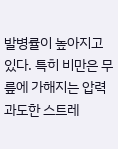발병률이 높아지고 있다. 특히 비만은 무릎에 가해지는 압력
과도한 스트레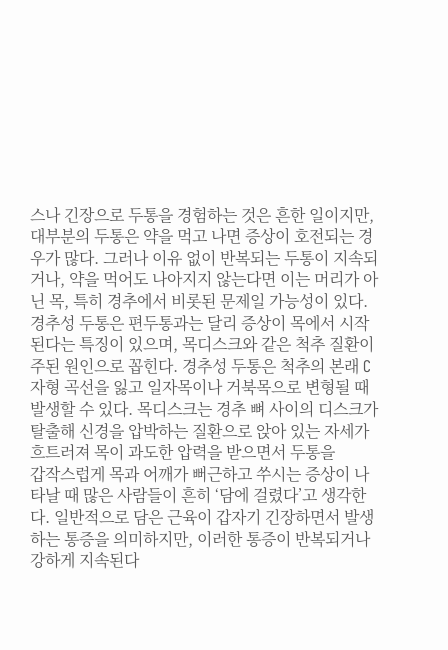스나 긴장으로 두통을 경험하는 것은 흔한 일이지만, 대부분의 두통은 약을 먹고 나면 증상이 호전되는 경우가 많다. 그러나 이유 없이 반복되는 두통이 지속되거나, 약을 먹어도 나아지지 않는다면 이는 머리가 아닌 목, 특히 경추에서 비롯된 문제일 가능성이 있다. 경추성 두통은 편두통과는 달리 증상이 목에서 시작된다는 특징이 있으며, 목디스크와 같은 척추 질환이 주된 원인으로 꼽힌다. 경추성 두통은 척추의 본래 C자형 곡선을 잃고 일자목이나 거북목으로 변형될 때 발생할 수 있다. 목디스크는 경추 뼈 사이의 디스크가 탈출해 신경을 압박하는 질환으로 앉아 있는 자세가 흐트러져 목이 과도한 압력을 받으면서 두통을
갑작스럽게 목과 어깨가 뻐근하고 쑤시는 증상이 나타날 때 많은 사람들이 흔히 ‘담에 걸렸다’고 생각한다. 일반적으로 담은 근육이 갑자기 긴장하면서 발생하는 통증을 의미하지만, 이러한 통증이 반복되거나 강하게 지속된다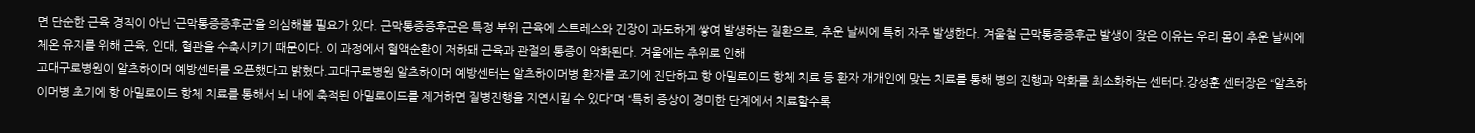면 단순한 근육 경직이 아닌 ‘근막통증증후군’을 의심해볼 필요가 있다. 근막통증증후군은 특정 부위 근육에 스트레스와 긴장이 과도하게 쌓여 발생하는 질환으로, 추운 날씨에 특히 자주 발생한다. 겨울철 근막통증증후군 발생이 잦은 이유는 우리 몸이 추운 날씨에 체온 유지를 위해 근육, 인대, 혈관을 수축시키기 때문이다. 이 과정에서 혈액순환이 저하돼 근육과 관절의 통증이 악화된다. 겨울에는 추위로 인해
고대구로병원이 알츠하이머 예방센터를 오픈했다고 밝혔다.고대구로병원 알츠하이머 예방센터는 알츠하이머병 환자를 조기에 진단하고 항 아밀로이드 항체 치료 등 환자 개개인에 맞는 치료를 통해 병의 진행과 악화를 최소화하는 센터다.강성훈 센터장은 “알츠하이머병 초기에 항 아밀로이드 항체 치료를 통해서 뇌 내에 축적된 아밀로이드를 제거하면 질병진행을 지연시킬 수 있다”며 “특히 증상이 경미한 단계에서 치료할수록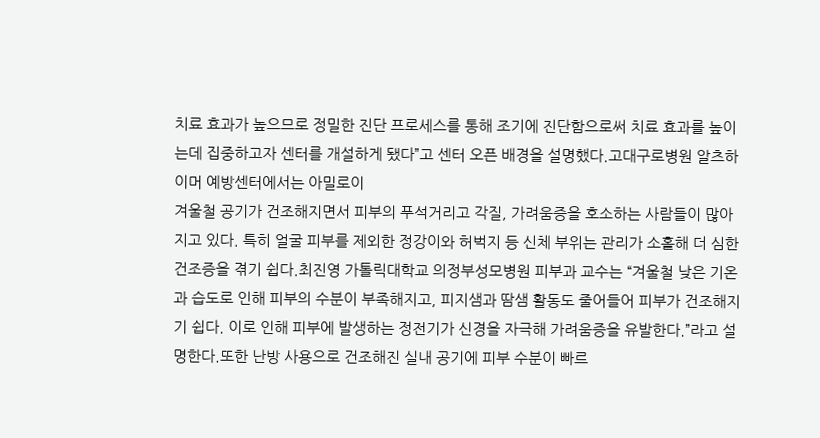치료 효과가 높으므로 정밀한 진단 프로세스를 통해 조기에 진단함으로써 치료 효과를 높이는데 집중하고자 센터를 개설하게 됐다”고 센터 오픈 배경을 설명했다.고대구로병원 알츠하이머 예방센터에서는 아밀로이
겨울철 공기가 건조해지면서 피부의 푸석거리고 각질, 가려움증을 호소하는 사람들이 많아지고 있다. 특히 얼굴 피부를 제외한 정강이와 허벅지 등 신체 부위는 관리가 소홀해 더 심한 건조증을 겪기 쉽다.최진영 가톨릭대학교 의정부성모병원 피부과 교수는 “겨울철 낮은 기온과 습도로 인해 피부의 수분이 부족해지고, 피지샘과 땀샘 활동도 줄어들어 피부가 건조해지기 쉽다. 이로 인해 피부에 발생하는 정전기가 신경을 자극해 가려움증을 유발한다.”라고 설명한다.또한 난방 사용으로 건조해진 실내 공기에 피부 수분이 빠르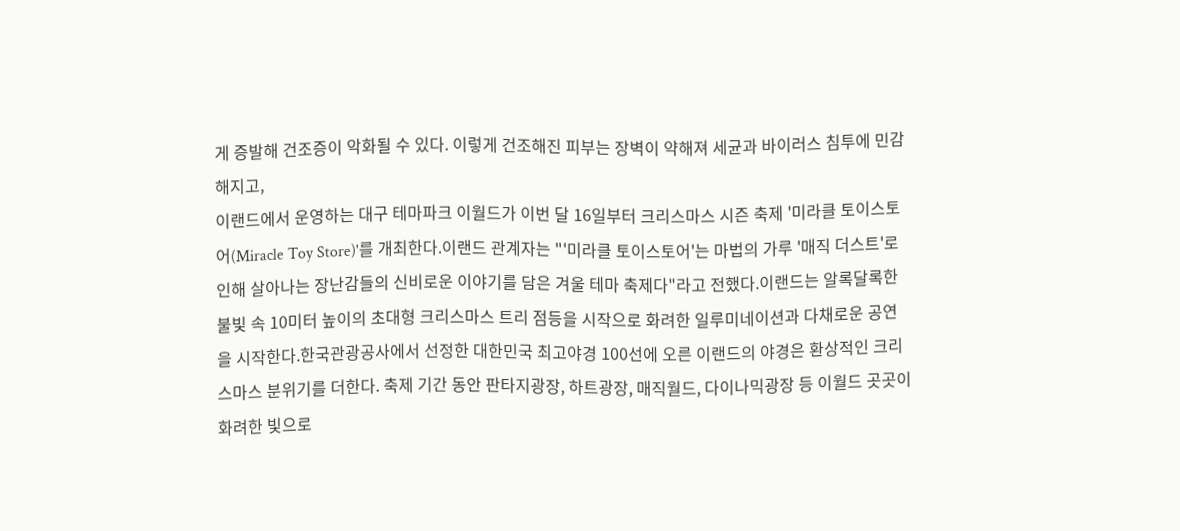게 증발해 건조증이 악화될 수 있다. 이렇게 건조해진 피부는 장벽이 약해져 세균과 바이러스 침투에 민감해지고,
이랜드에서 운영하는 대구 테마파크 이월드가 이번 달 16일부터 크리스마스 시즌 축제 '미라클 토이스토어(Miracle Toy Store)'를 개최한다.이랜드 관계자는 "'미라클 토이스토어'는 마법의 가루 '매직 더스트'로 인해 살아나는 장난감들의 신비로운 이야기를 담은 겨울 테마 축제다"라고 전했다.이랜드는 알록달록한 불빛 속 10미터 높이의 초대형 크리스마스 트리 점등을 시작으로 화려한 일루미네이션과 다채로운 공연을 시작한다.한국관광공사에서 선정한 대한민국 최고야경 100선에 오른 이랜드의 야경은 환상적인 크리스마스 분위기를 더한다. 축제 기간 동안 판타지광장, 하트광장, 매직월드, 다이나믹광장 등 이월드 곳곳이 화려한 빛으로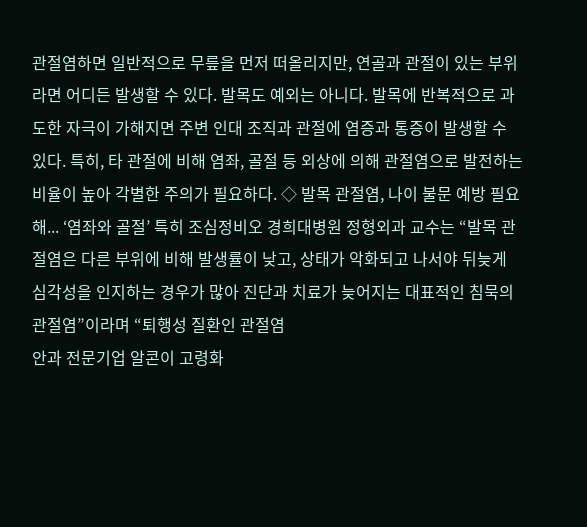관절염하면 일반적으로 무릎을 먼저 떠올리지만, 연골과 관절이 있는 부위라면 어디든 발생할 수 있다. 발목도 예외는 아니다. 발목에 반복적으로 과도한 자극이 가해지면 주변 인대 조직과 관절에 염증과 통증이 발생할 수 있다. 특히, 타 관절에 비해 염좌, 골절 등 외상에 의해 관절염으로 발전하는 비율이 높아 각별한 주의가 필요하다. ◇ 발목 관절염, 나이 불문 예방 필요해... ‘염좌와 골절’ 특히 조심정비오 경희대병원 정형외과 교수는 “발목 관절염은 다른 부위에 비해 발생률이 낮고, 상태가 악화되고 나서야 뒤늦게 심각성을 인지하는 경우가 많아 진단과 치료가 늦어지는 대표적인 침묵의 관절염”이라며 “퇴행성 질환인 관절염
안과 전문기업 알콘이 고령화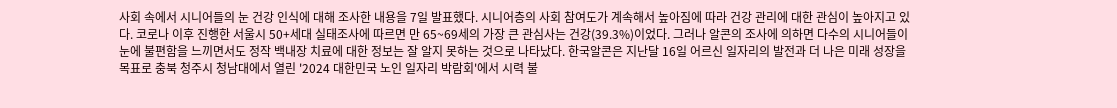사회 속에서 시니어들의 눈 건강 인식에 대해 조사한 내용을 7일 발표했다. 시니어층의 사회 참여도가 계속해서 높아짐에 따라 건강 관리에 대한 관심이 높아지고 있다. 코로나 이후 진행한 서울시 50+세대 실태조사에 따르면 만 65~69세의 가장 큰 관심사는 건강(39.3%)이었다. 그러나 알콘의 조사에 의하면 다수의 시니어들이 눈에 불편함을 느끼면서도 정작 백내장 치료에 대한 정보는 잘 알지 못하는 것으로 나타났다. 한국알콘은 지난달 16일 어르신 일자리의 발전과 더 나은 미래 성장을 목표로 충북 청주시 청남대에서 열린 '2024 대한민국 노인 일자리 박람회'에서 시력 불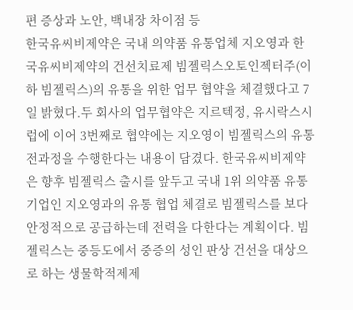편 증상과 노안, 백내장 차이점 등
한국유씨비제약은 국내 의약품 유통업체 지오영과 한국유씨비제약의 건선치료제 빔젤릭스오토인젝터주(이하 빔젤릭스)의 유통을 위한 업무 협약을 체결했다고 7일 밝혔다.두 회사의 업무협약은 지르텍정, 유시락스시럽에 이어 3번째로 협약에는 지오영이 빔젤릭스의 유통 전과정을 수행한다는 내용이 담겼다. 한국유씨비제약은 향후 빔젤릭스 출시를 앞두고 국내 1위 의약품 유통기업인 지오영과의 유통 협업 체결로 빔젤릭스를 보다 안정적으로 공급하는데 전력을 다한다는 계획이다. 빔젤릭스는 중등도에서 중증의 성인 판상 건선을 대상으로 하는 생물학적제제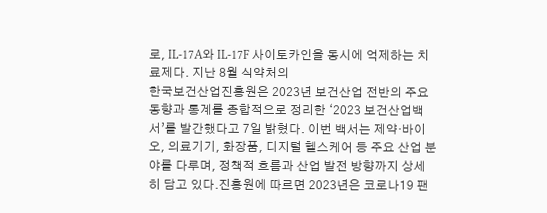로, IL-17A와 IL-17F 사이토카인을 동시에 억제하는 치료제다. 지난 8월 식약처의
한국보건산업진흥원은 2023년 보건산업 전반의 주요 동향과 통계를 종합적으로 정리한 ‘2023 보건산업백서’를 발간했다고 7일 밝혔다. 이번 백서는 제약·바이오, 의료기기, 화장품, 디지털 헬스케어 등 주요 산업 분야를 다루며, 정책적 흐름과 산업 발전 방향까지 상세히 담고 있다.진흥원에 따르면 2023년은 코로나19 팬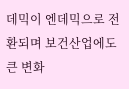데믹이 엔데믹으로 전환되며 보건산업에도 큰 변화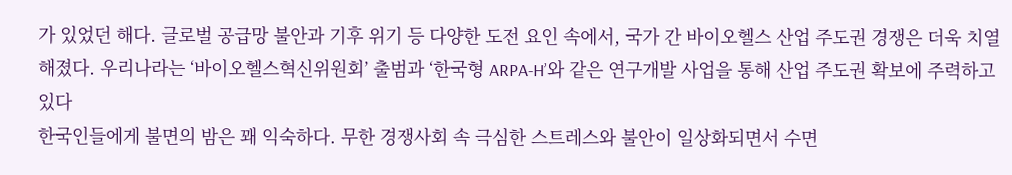가 있었던 해다. 글로벌 공급망 불안과 기후 위기 등 다양한 도전 요인 속에서, 국가 간 바이오헬스 산업 주도권 경쟁은 더욱 치열해졌다. 우리나라는 ‘바이오헬스혁신위원회’ 출범과 ‘한국형 ARPA-H’와 같은 연구개발 사업을 통해 산업 주도권 확보에 주력하고 있다
한국인들에게 불면의 밤은 꽤 익숙하다. 무한 경쟁사회 속 극심한 스트레스와 불안이 일상화되면서 수면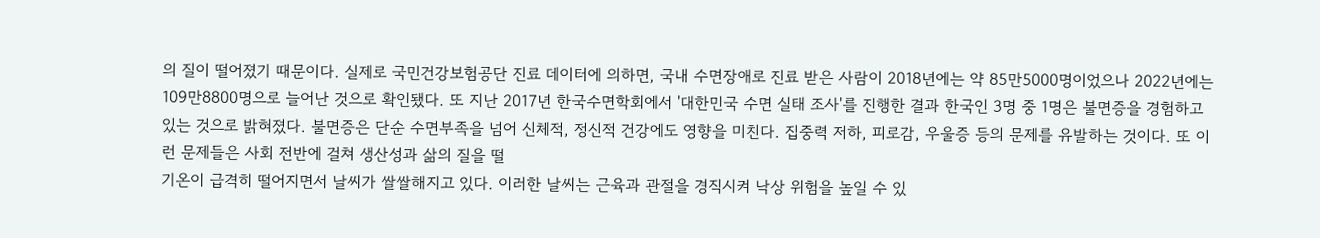의 질이 떨어졌기 때문이다. 실제로 국민건강보험공단 진료 데이터에 의하면, 국내 수면장애로 진료 받은 사람이 2018년에는 약 85만5000명이었으나 2022년에는 109만8800명으로 늘어난 것으로 확인됐다. 또 지난 2017년 한국수면학회에서 '대한민국 수면 실태 조사'를 진행한 결과 한국인 3명 중 1명은 불면증을 경험하고 있는 것으로 밝혀졌다. 불면증은 단순 수면부족을 넘어 신체적, 정신적 건강에도 영향을 미친다. 집중력 저하, 피로감, 우울증 등의 문제를 유발하는 것이다. 또 이런 문제들은 사회 전반에 걸쳐 생산성과 삶의 질을 떨
기온이 급격히 떨어지면서 날씨가 쌀쌀해지고 있다. 이러한 날씨는 근육과 관절을 경직시켜 낙상 위험을 높일 수 있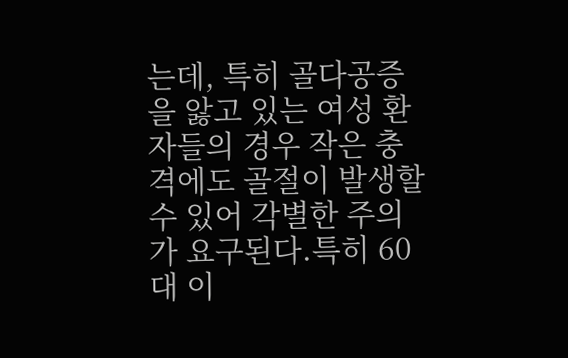는데, 특히 골다공증을 앓고 있는 여성 환자들의 경우 작은 충격에도 골절이 발생할 수 있어 각별한 주의가 요구된다.특히 60대 이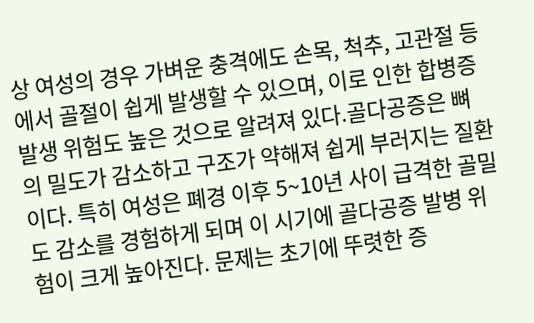상 여성의 경우 가벼운 충격에도 손목, 척추, 고관절 등에서 골절이 쉽게 발생할 수 있으며, 이로 인한 합병증 발생 위험도 높은 것으로 알려져 있다.골다공증은 뼈의 밀도가 감소하고 구조가 약해져 쉽게 부러지는 질환이다. 특히 여성은 폐경 이후 5~10년 사이 급격한 골밀도 감소를 경험하게 되며 이 시기에 골다공증 발병 위험이 크게 높아진다. 문제는 초기에 뚜렷한 증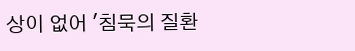상이 없어 '침묵의 질환